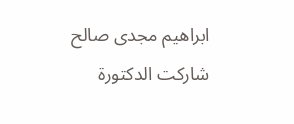ابراهيم مجدى صالح
شاركت الدكتورة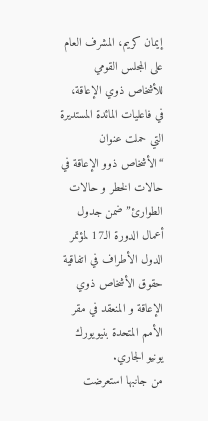إيمان كريم، المشرف العام على المجلس القومي للأشخاص ذوي الإعاقة، في فاعليات المائدة المستديرة التي حملت عنوان “الأشخاص ذوو الإعاقة في حالات الخطر و حالات الطوارئ” ضمن جدول أعمال الدورة الـ17 لمؤتمر الدول الأطراف في اتفاقية حقوق الأشخاص ذوي الإعاقة و المنعقد في مقر الأمم المتحدة بنيويورك يونيو الجاري.
من جانبها استعرضت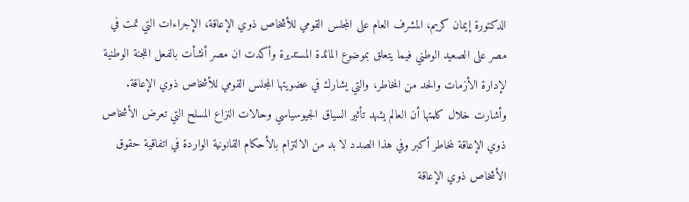الدكتورة إيمان كريم، المشرف العام على المجلس القومي للأشخاص ذوي الإعاقة، الإجراءات التي تمت في مصر على الصعيد الوطني فيما يتعلق بموضوع المائدة المستديرة وأكدت ان مصر أنشأت بالفعل اللجنة الوطنية لإدارة الأزمات والحد من المخاطر، والتي يشارك في عضويتها المجلس القومي للأشخاص ذوي الإعاقة.
وأشارت خلال كلمتها أن العالم يشهد تأثير السياق الجيوسياسي وحالات النزاع المسلح التي تعرض الأشخاص ذوي الإعاقة لمخاطر أكبر وفي هذا الصدد لا بد من الالتزام بالأحكام القانونية الواردة في اتفاقية حقوق الأشخاص ذوي الإعاقة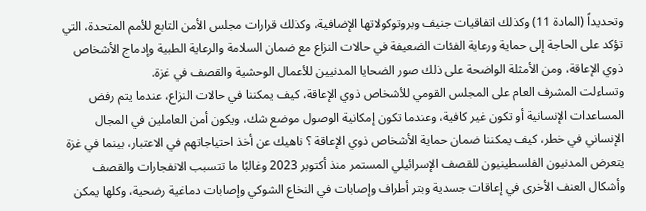وتحديداً (المادة 11) وكذلك اتفاقيات جنيف وبروتوكولاتها الإضافية، وكذلك قرارات مجلس الأمن التابع للأمم المتحدة، التي تؤكد على الحاجة إلى حماية ورعاية الفئات الضعيفة في حالات النزاع مع ضمان السلامة والرعاية الطبية وإدماج الأشخاص ذوي الإعاقة، ومن الأمثلة الواضحة على ذلك صور الضحايا المدنيين للأعمال الوحشية والقصف في غزة.
وتساءلت المشرف العام على المجلس القومي للأشخاص ذوي الإعاقة، كيف يمكننا في حالات النزاع، عندما يتم رفض المساعدات الإنسانية أو تكون غير كافية، وعندما تكون إمكانية الوصول موضع شك، ويكون أمن العاملين في المجال الإنساني في خطر، كيف يمكننا ضمان حماية الأشخاص ذوي الإعاقة ؟ ناهيك عن أخذ احتياجاتهم في الاعتبار، بينما في غزة يتعرض المدنيون الفلسطينيون للقصف الإسرائيلي المستمر منذ أكتوبر 2023 وغالبًا ما تتسبب الانفجارات والقصف وأشكال العنف الأخرى في إعاقات جسدية وبتر أطراف وإصابات في النخاع الشوكي وإصابات دماغية رضحية، وكلها يمكن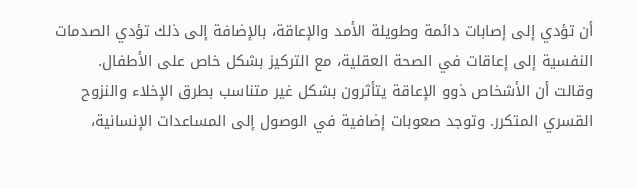أن تؤدي إلى إصابات دائمة وطويلة الأمد والإعاقة، بالإضافة إلى ذلك تؤدي الصدمات النفسية إلى إعاقات في الصحة العقلية، مع التركيز بشكل خاص على الأطفال.
وقالت أن الأشخاص ذوو الإعاقة يتأثرون بشكل غير متناسب بطرق الإخلاء والنزوح القسري المتكرر. وتوجد صعوبات إضافية في الوصول إلى المساعدات الإنسانية،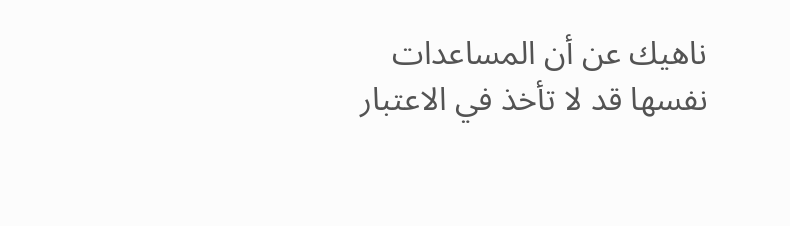ناهيك عن أن المساعدات نفسها قد لا تأخذ في الاعتبار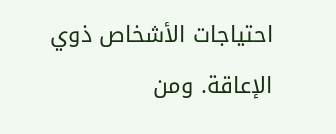احتياجات الأشخاص ذوي الإعاقة. ومن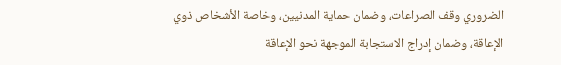الضروري وقف الصراعات، وضمان حماية المدنيين، وخاصة الأشخاص ذوي الإعاقة، وضمان إدراج الاستجابة الموجهة نحو الإعاقة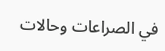في الصراعات وحالات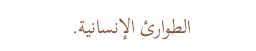الطوارئ الإنسانية.